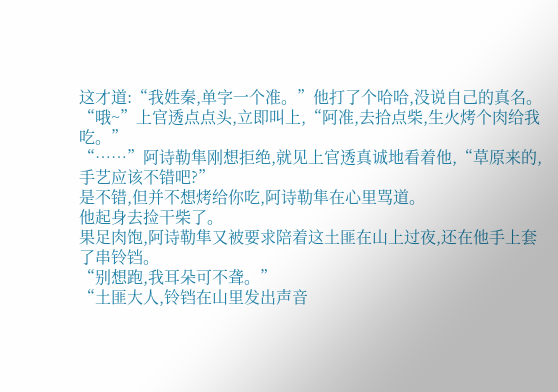这才道:“我姓秦,单字一个准。”他打了个哈哈,没说自己的真名。
“哦~”上官透点点头,立即叫上,“阿准,去拾点柴,生火烤个肉给我吃。”
“……”阿诗勒隼刚想拒绝,就见上官透真诚地看着他,“草原来的,手艺应该不错吧?”
是不错,但并不想烤给你吃,阿诗勒隼在心里骂道。
他起身去捡干柴了。
果足肉饱,阿诗勒隼又被要求陪着这土匪在山上过夜,还在他手上套了串铃铛。
“别想跑,我耳朵可不聋。”
“土匪大人,铃铛在山里发出声音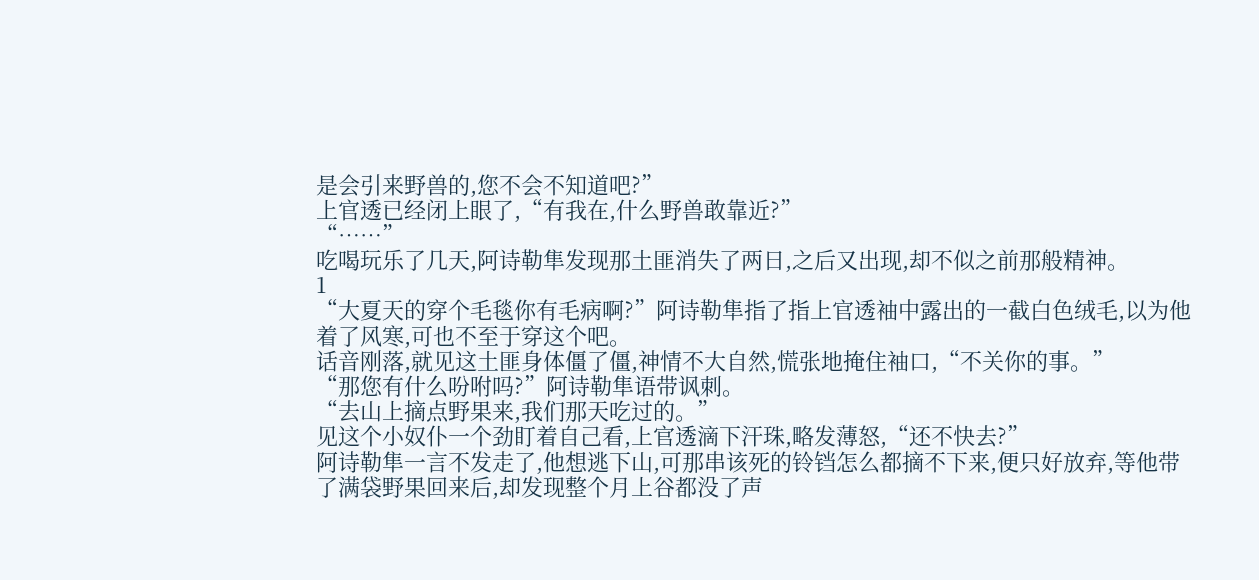是会引来野兽的,您不会不知道吧?”
上官透已经闭上眼了,“有我在,什么野兽敢靠近?”
“……”
吃喝玩乐了几天,阿诗勒隼发现那土匪消失了两日,之后又出现,却不似之前那般精神。
1
“大夏天的穿个毛毯你有毛病啊?”阿诗勒隼指了指上官透袖中露出的一截白色绒毛,以为他着了风寒,可也不至于穿这个吧。
话音刚落,就见这土匪身体僵了僵,神情不大自然,慌张地掩住袖口,“不关你的事。”
“那您有什么吩咐吗?”阿诗勒隼语带讽刺。
“去山上摘点野果来,我们那天吃过的。”
见这个小奴仆一个劲盯着自己看,上官透滴下汗珠,略发薄怒,“还不快去?”
阿诗勒隼一言不发走了,他想逃下山,可那串该死的铃铛怎么都摘不下来,便只好放弃,等他带了满袋野果回来后,却发现整个月上谷都没了声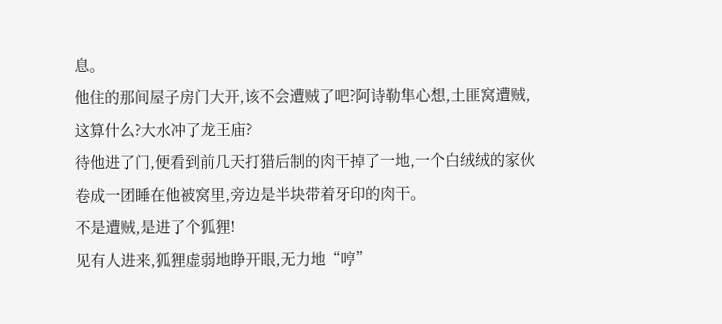息。
他住的那间屋子房门大开,该不会遭贼了吧?阿诗勒隼心想,土匪窝遭贼,这算什么?大水冲了龙王庙?
待他进了门,便看到前几天打猎后制的肉干掉了一地,一个白绒绒的家伙卷成一团睡在他被窝里,旁边是半块带着牙印的肉干。
不是遭贼,是进了个狐狸!
见有人进来,狐狸虚弱地睁开眼,无力地“哼”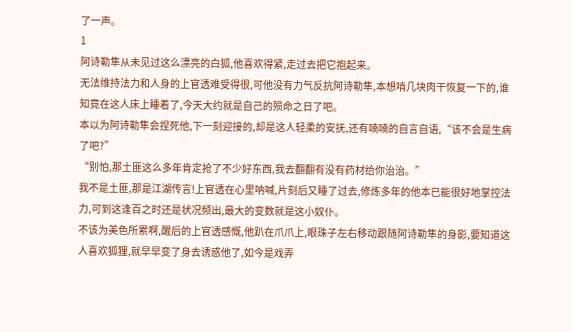了一声。
1
阿诗勒隼从未见过这么漂亮的白狐,他喜欢得紧,走过去把它抱起来。
无法维持法力和人身的上官透难受得很,可他没有力气反抗阿诗勒隼,本想啃几块肉干恢复一下的,谁知竟在这人床上睡着了,今天大约就是自己的殒命之日了吧。
本以为阿诗勒隼会捏死他,下一刻迎接的,却是这人轻柔的安抚,还有喃喃的自言自语,“该不会是生病了吧?”
“别怕,那土匪这么多年肯定抢了不少好东西,我去翻翻有没有药材给你治治。”
我不是土匪,那是江湖传言!上官透在心里呐喊,片刻后又睡了过去,修炼多年的他本已能很好地掌控法力,可到这逢百之时还是状况频出,最大的变数就是这小奴仆。
不该为美色所累啊,醒后的上官透感慨,他趴在爪爪上,眼珠子左右移动跟随阿诗勒隼的身影,要知道这人喜欢狐狸,就早早变了身去诱惑他了,如今是戏弄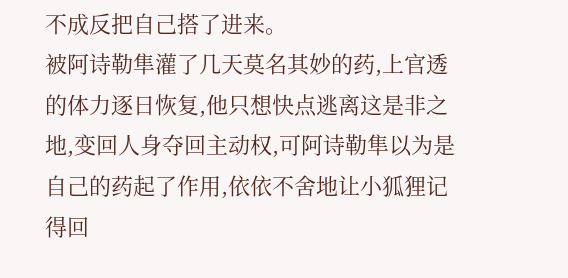不成反把自己搭了进来。
被阿诗勒隼灌了几天莫名其妙的药,上官透的体力逐日恢复,他只想快点逃离这是非之地,变回人身夺回主动权,可阿诗勒隼以为是自己的药起了作用,依依不舍地让小狐狸记得回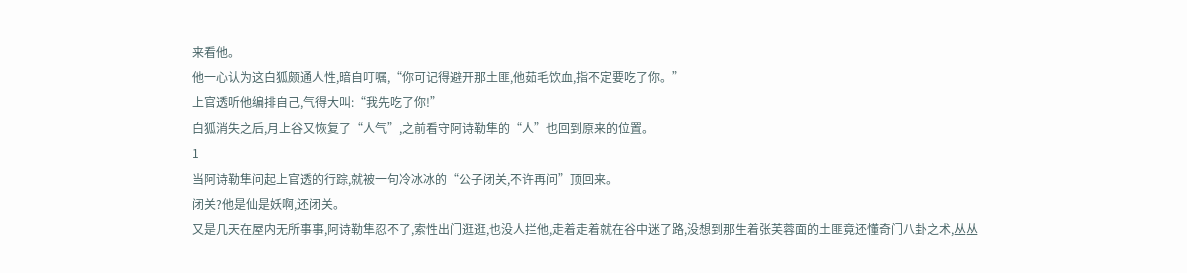来看他。
他一心认为这白狐颇通人性,暗自叮嘱,“你可记得避开那土匪,他茹毛饮血,指不定要吃了你。”
上官透听他编排自己,气得大叫:“我先吃了你!”
白狐消失之后,月上谷又恢复了“人气”,之前看守阿诗勒隼的“人”也回到原来的位置。
1
当阿诗勒隼问起上官透的行踪,就被一句冷冰冰的“公子闭关,不许再问”顶回来。
闭关?他是仙是妖啊,还闭关。
又是几天在屋内无所事事,阿诗勒隼忍不了,索性出门逛逛,也没人拦他,走着走着就在谷中迷了路,没想到那生着张芙蓉面的土匪竟还懂奇门八卦之术,丛丛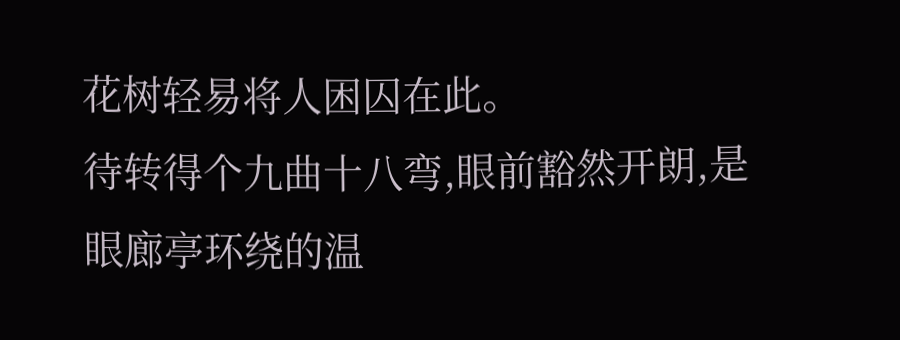花树轻易将人困囚在此。
待转得个九曲十八弯,眼前豁然开朗,是眼廊亭环绕的温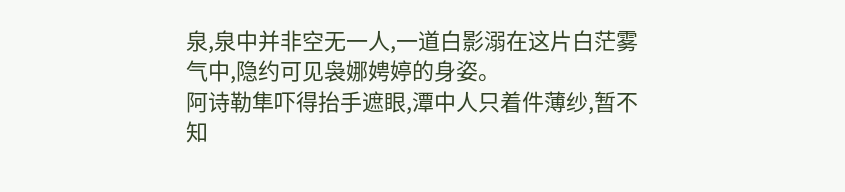泉,泉中并非空无一人,一道白影溺在这片白茫雾气中,隐约可见袅娜娉婷的身姿。
阿诗勒隼吓得抬手遮眼,潭中人只着件薄纱,暂不知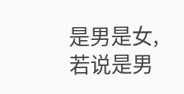是男是女,若说是男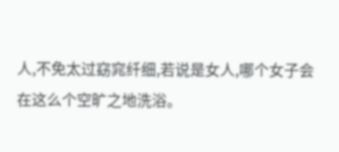人,不免太过窈窕纤细,若说是女人,哪个女子会在这么个空旷之地洗浴。